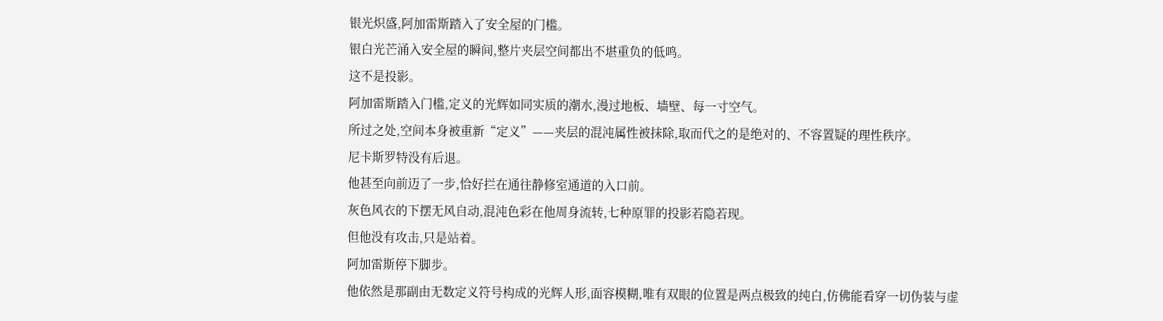银光炽盛,阿加雷斯踏入了安全屋的门槛。
银白光芒涌入安全屋的瞬间,整片夹层空间都出不堪重负的低鸣。
这不是投影。
阿加雷斯踏入门槛,定义的光辉如同实质的潮水,漫过地板、墙壁、每一寸空气。
所过之处,空间本身被重新“定义”——夹层的混沌属性被抹除,取而代之的是绝对的、不容置疑的理性秩序。
尼卡斯罗特没有后退。
他甚至向前迈了一步,恰好拦在通往静修室通道的入口前。
灰色风衣的下摆无风自动,混沌色彩在他周身流转,七种原罪的投影若隐若现。
但他没有攻击,只是站着。
阿加雷斯停下脚步。
他依然是那副由无数定义符号构成的光辉人形,面容模糊,唯有双眼的位置是两点极致的纯白,仿佛能看穿一切伪装与虚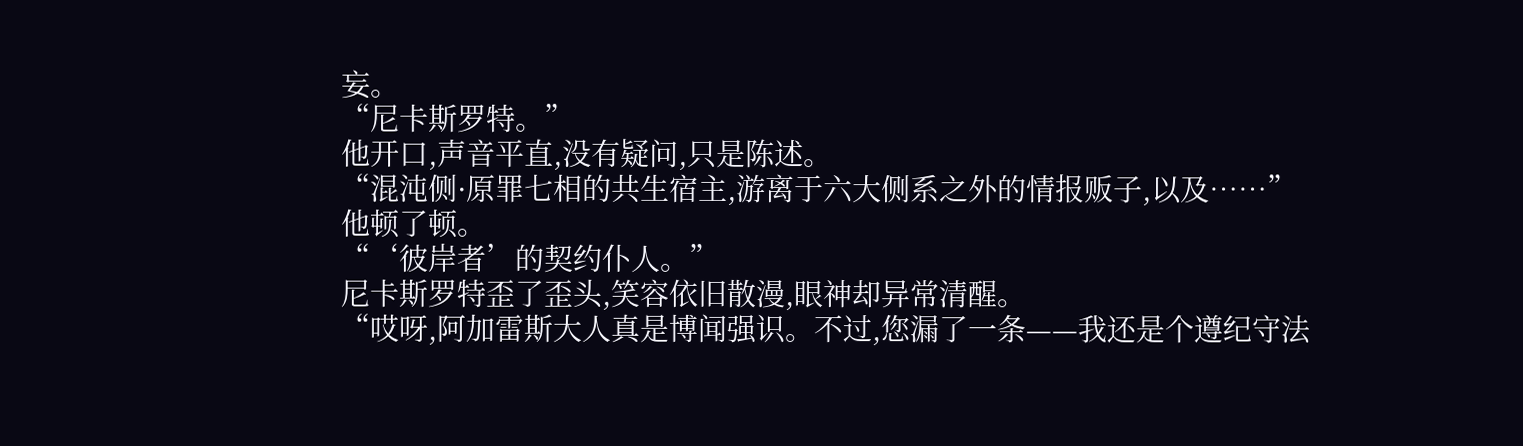妄。
“尼卡斯罗特。”
他开口,声音平直,没有疑问,只是陈述。
“混沌侧·原罪七相的共生宿主,游离于六大侧系之外的情报贩子,以及……”
他顿了顿。
“‘彼岸者’的契约仆人。”
尼卡斯罗特歪了歪头,笑容依旧散漫,眼神却异常清醒。
“哎呀,阿加雷斯大人真是博闻强识。不过,您漏了一条——我还是个遵纪守法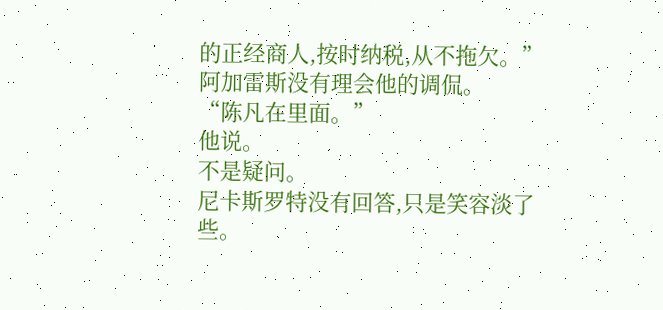的正经商人,按时纳税,从不拖欠。”
阿加雷斯没有理会他的调侃。
“陈凡在里面。”
他说。
不是疑问。
尼卡斯罗特没有回答,只是笑容淡了些。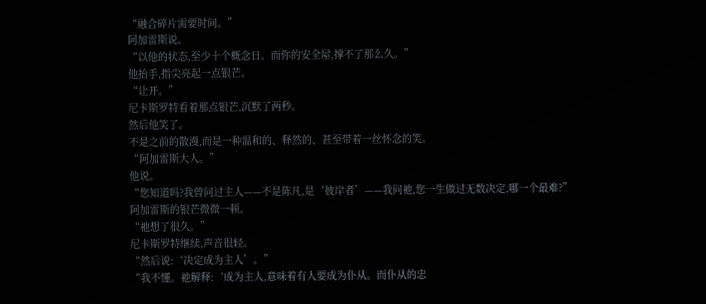“融合碎片需要时间。”
阿加雷斯说。
“以他的状态,至少十个概念日。而你的安全屋,撑不了那么久。”
他抬手,指尖亮起一点银芒。
“让开。”
尼卡斯罗特看着那点银芒,沉默了两秒。
然后他笑了。
不是之前的散漫,而是一种温和的、释然的、甚至带着一丝怀念的笑。
“阿加雷斯大人。”
他说。
“您知道吗?我曾问过主人——不是陈凡,是‘彼岸者’——我问祂,您一生做过无数决定,哪一个最难?”
阿加雷斯的银芒微微一顿。
“祂想了很久。”
尼卡斯罗特继续,声音很轻。
“然后说:‘决定成为主人’。”
“我不懂。祂解释:‘成为主人,意味着有人要成为仆从。而仆从的忠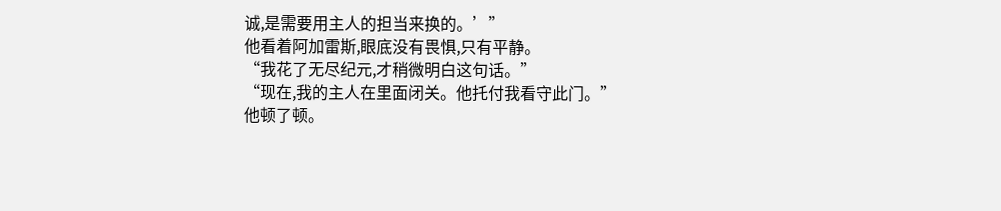诚,是需要用主人的担当来换的。’”
他看着阿加雷斯,眼底没有畏惧,只有平静。
“我花了无尽纪元,才稍微明白这句话。”
“现在,我的主人在里面闭关。他托付我看守此门。”
他顿了顿。